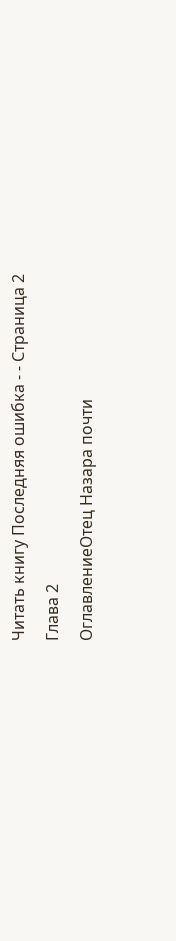Читать книгу Последняя ошибка - - Страница 2
Глава 2
ОглавлениеОтец Назара почти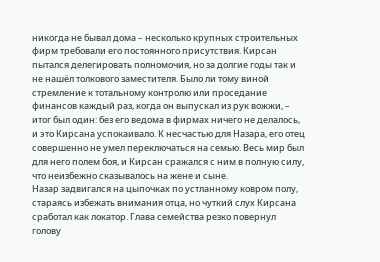никогда не бывал дома – несколько крупных строительных фирм требовали его постоянного присутствия. Кирсан пытался делегировать полномочия, но за долгие годы так и не нашёл толкового заместителя. Было ли тому виной стремление к тотальному контролю или проседание финансов каждый раз, когда он выпускал из рук вожжи, – итог был один: без его ведома в фирмах ничего не делалось, и это Кирсана успокаивало. К несчастью для Назара, его отец совершенно не умел переключаться на семью. Весь мир был для него полем боя, и Кирсан сражался с ним в полную силу, что неизбежно сказывалось на жене и сыне.
Назар задвигался на цыпочках по устланному ковром полу, стараясь избежать внимания отца, но чуткий слух Кирсана сработал как локатор. Глава семейства резко повернул голову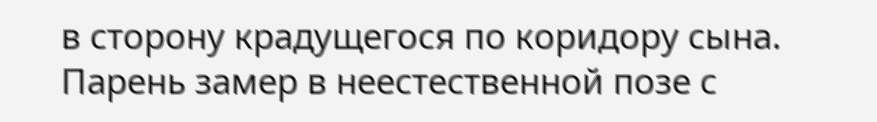в сторону крадущегося по коридору сына. Парень замер в неестественной позе с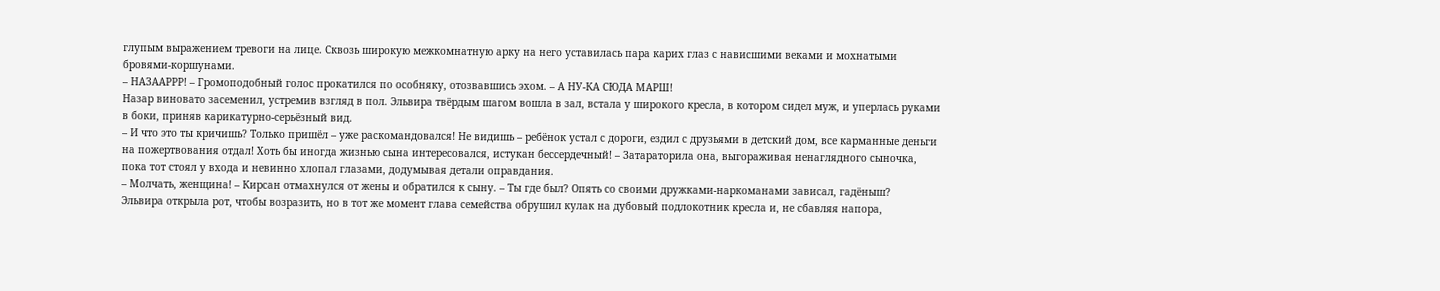глупым выражением тревоги на лице. Сквозь широкую межкомнатную арку на него уставилась пара карих глаз с нависшими веками и мохнатыми бровями-коршунами.
– НАЗААРРР! – Громоподобный голос прокатился по особняку, отозвавшись эхом. – А НУ-КА СЮДА МАРШ!
Назар виновато засеменил, устремив взгляд в пол. Эльвира твёрдым шагом вошла в зал, встала у широкого кресла, в котором сидел муж, и уперлась руками в боки, приняв карикатурно-серьёзный вид.
– И что это ты кричишь? Только пришёл – уже раскомандовался! Не видишь – ребёнок устал с дороги, ездил с друзьями в детский дом, все карманные деньги на пожертвования отдал! Хоть бы иногда жизнью сына интересовался, истукан бессердечный! – Затараторила она, выгораживая ненаглядного сыночка, пока тот стоял у входа и невинно хлопал глазами, додумывая детали оправдания.
– Молчать, женщина! – Кирсан отмахнулся от жены и обратился к сыну. – Ты где был? Опять со своими дружками-наркоманами зависал, гадёныш?
Эльвира открыла рот, чтобы возразить, но в тот же момент глава семейства обрушил кулак на дубовый подлокотник кресла и, не сбавляя напора,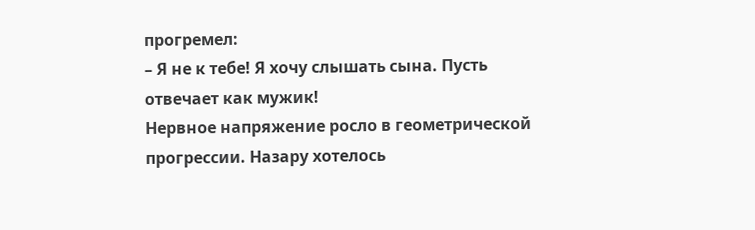прогремел:
– Я не к тебе! Я хочу слышать сына. Пусть отвечает как мужик!
Нервное напряжение росло в геометрической прогрессии. Назару хотелось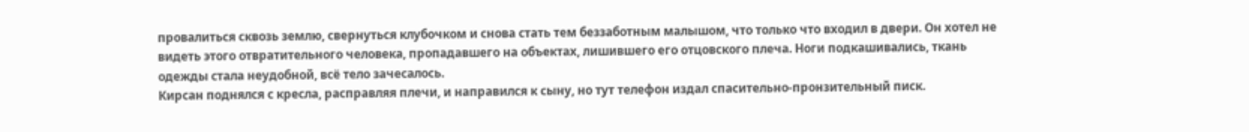провалиться сквозь землю, свернуться клубочком и снова стать тем беззаботным малышом, что только что входил в двери. Он хотел не видеть этого отвратительного человека, пропадавшего на объектах, лишившего его отцовского плеча. Ноги подкашивались, ткань одежды стала неудобной, всё тело зачесалось.
Кирсан поднялся с кресла, расправляя плечи, и направился к сыну, но тут телефон издал спасительно-пронзительный писк.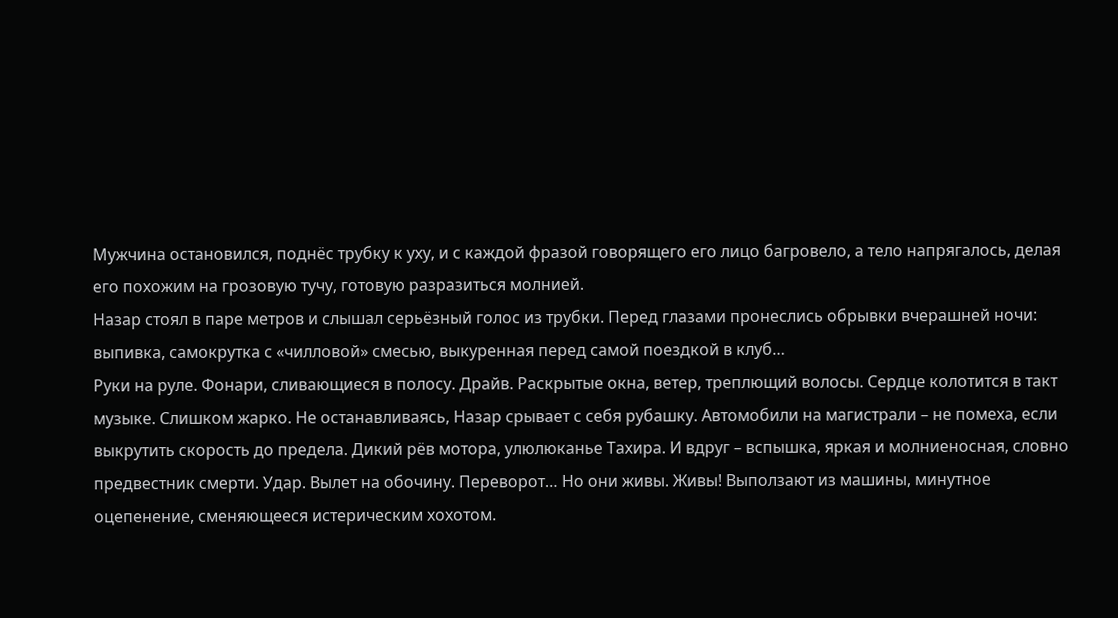Мужчина остановился, поднёс трубку к уху, и с каждой фразой говорящего его лицо багровело, а тело напрягалось, делая его похожим на грозовую тучу, готовую разразиться молнией.
Назар стоял в паре метров и слышал серьёзный голос из трубки. Перед глазами пронеслись обрывки вчерашней ночи: выпивка, самокрутка с «чилловой» смесью, выкуренная перед самой поездкой в клуб…
Руки на руле. Фонари, сливающиеся в полосу. Драйв. Раскрытые окна, ветер, треплющий волосы. Сердце колотится в такт музыке. Слишком жарко. Не останавливаясь, Назар срывает с себя рубашку. Автомобили на магистрали – не помеха, если выкрутить скорость до предела. Дикий рёв мотора, улюлюканье Тахира. И вдруг – вспышка, яркая и молниеносная, словно предвестник смерти. Удар. Вылет на обочину. Переворот… Но они живы. Живы! Выползают из машины, минутное оцепенение, сменяющееся истерическим хохотом.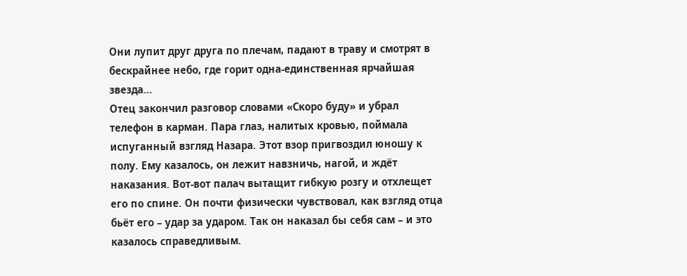Они лупит друг друга по плечам, падают в траву и смотрят в бескрайнее небо, где горит одна-единственная ярчайшая звезда…
Отец закончил разговор словами «Скоро буду» и убрал телефон в карман. Пара глаз, налитых кровью, поймала испуганный взгляд Назара. Этот взор пригвоздил юношу к полу. Ему казалось, он лежит навзничь, нагой, и ждёт наказания. Вот-вот палач вытащит гибкую розгу и отхлещет его по спине. Он почти физически чувствовал, как взгляд отца бьёт его – удар за ударом. Так он наказал бы себя сам – и это казалось справедливым.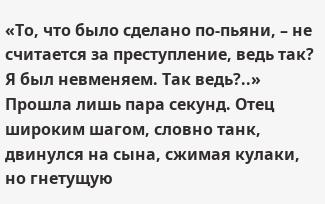«То, что было сделано по-пьяни, – не считается за преступление, ведь так? Я был невменяем. Так ведь?..»
Прошла лишь пара секунд. Отец широким шагом, словно танк, двинулся на сына, сжимая кулаки, но гнетущую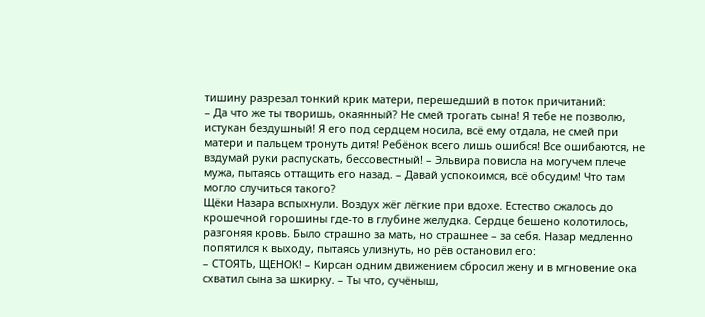тишину разрезал тонкий крик матери, перешедший в поток причитаний:
– Да что же ты творишь, окаянный? Не смей трогать сына! Я тебе не позволю, истукан бездушный! Я его под сердцем носила, всё ему отдала, не смей при матери и пальцем тронуть дитя! Ребёнок всего лишь ошибся! Все ошибаются, не вздумай руки распускать, бессовестный! – Эльвира повисла на могучем плече мужа, пытаясь оттащить его назад. – Давай успокоимся, всё обсудим! Что там могло случиться такого?
Щёки Назара вспыхнули. Воздух жёг лёгкие при вдохе. Естество сжалось до крошечной горошины где-то в глубине желудка. Сердце бешено колотилось, разгоняя кровь. Было страшно за мать, но страшнее – за себя. Назар медленно попятился к выходу, пытаясь улизнуть, но рёв остановил его:
– СТОЯТЬ, ЩЕНОК! – Кирсан одним движением сбросил жену и в мгновение ока схватил сына за шкирку. – Ты что, сучёныш,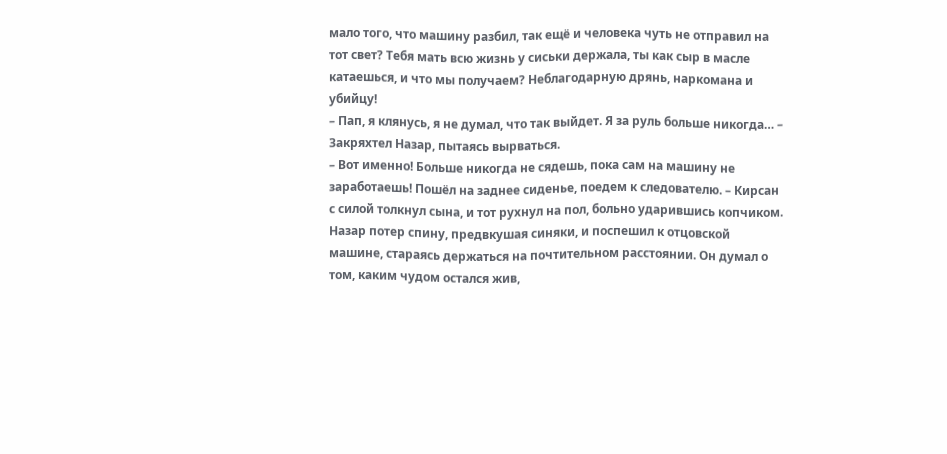мало того, что машину разбил, так ещё и человека чуть не отправил на тот свет? Тебя мать всю жизнь у сиськи держала, ты как сыр в масле катаешься, и что мы получаем? Неблагодарную дрянь, наркомана и убийцу!
– Пап, я клянусь, я не думал, что так выйдет. Я за руль больше никогда… – Закряхтел Назар, пытаясь вырваться.
– Вот именно! Больше никогда не сядешь, пока сам на машину не заработаешь! Пошёл на заднее сиденье, поедем к следователю. – Кирсан с силой толкнул сына, и тот рухнул на пол, больно ударившись копчиком.
Назар потер спину, предвкушая синяки, и поспешил к отцовской машине, стараясь держаться на почтительном расстоянии. Он думал о том, каким чудом остался жив,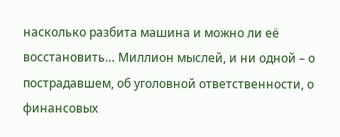насколько разбита машина и можно ли её восстановить… Миллион мыслей, и ни одной – о пострадавшем, об уголовной ответственности, о финансовых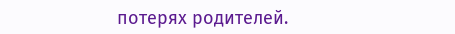потерях родителей.